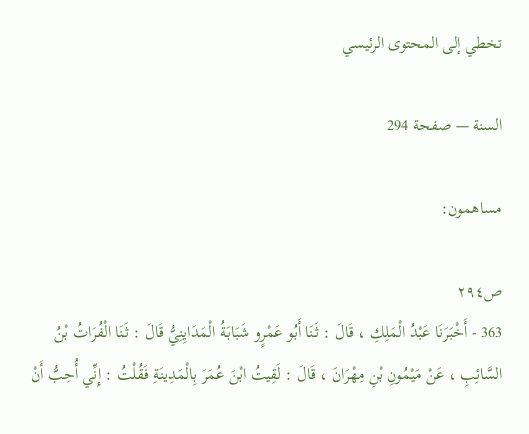تخطي إلى المحتوى الرئيسي

السنة — صفحة 294

مساهمون:

ص٢٩٤
363 - أَخْبَرَنَا عَبْدُ الْمَلِكِ ، قَالَ : ثَنَا أَبُو عَمْرٍو شَبَابَةُ الْمَدَايِنِيُّ قَالَ : ثَنَا الْفُرَاتُ بْنُ السَّائِبِ ، عَنْ مَيْمُونِ بْنِ مِهْرَانَ ، قَالَ : لَقِيتُ ابْنَ عُمَرَ بِالْمَدِينَةِ فَقُلْتُ : إِنِّي أُحِبُّ أَنْ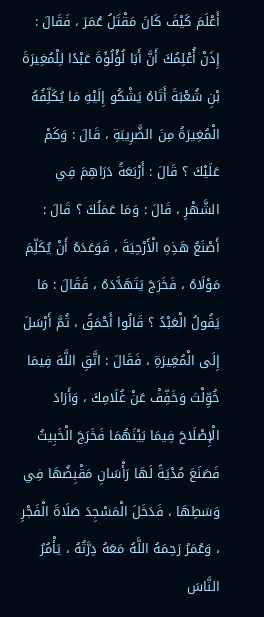أَعْلَمَ كَيْفَ كَانَ مَقْتَلُ عُمَرَ ، فَقَالَ : إِذَنْ أُعْلِمُكَ أَنَّ أَبَا لُؤْلُؤَةَ عَبْدًا لِلْمُغِيرَةَ بْنِ شُعْبَةَ أَتَاهُ يَشْكُو إِلَيْهِ مَا يُكَلِّفُهُ الْمُغِيرَةُ مِنَ الضَّرِيبَةِ ، قَالَ : وَكَمْ عَلَيْكَ ؟ قَالَ : أَرْبَعَةُ دَرَاهِمَ فِي الشَّهْرِ ، قَالَ : وَمَا عَمَلُكَ ؟ قَالَ : أَصْنَعُ هَذِهِ الْأَرْحِيَةَ ، فَوَعَدَهُ أَنْ يُكَلِّمَ مَوْلَاهُ ، فَخَرَجَ يَتَهَدَّدَهُ ، فَقَالَ : مَا يَقُولُ الْعَبْدُ ؟ قَالُوا أَحْمَقُ ، ثُمَّ أَرْسَلَ إِلَى الْمُغِيرَةِ ، فَقَالَ : اتَّقِ اللَّهَ فِيمَا خُوِّلْتَ وَخَفِّفْ عَنْ غُلَامِكَ ، وَأَرَادَ الْإِصْلَاحَ فِيمَا بَيْنَهُمَا فَخَرَجَ الْخَبِيثُ فَصَنَعَ مُدْيَةً لَهَا رَأْسَانِ مَقْبِضُهَا فِي وَسَطِهَا ، فَدَخَلَ الْمَسْجِدَ صَلَاةَ الْفَجْرِ ، وَعُمَرُ رَحِمَهُ اللَّهُ مَعَهُ دِرَّتُهُ ، يَأْمُرُ النَّاسَ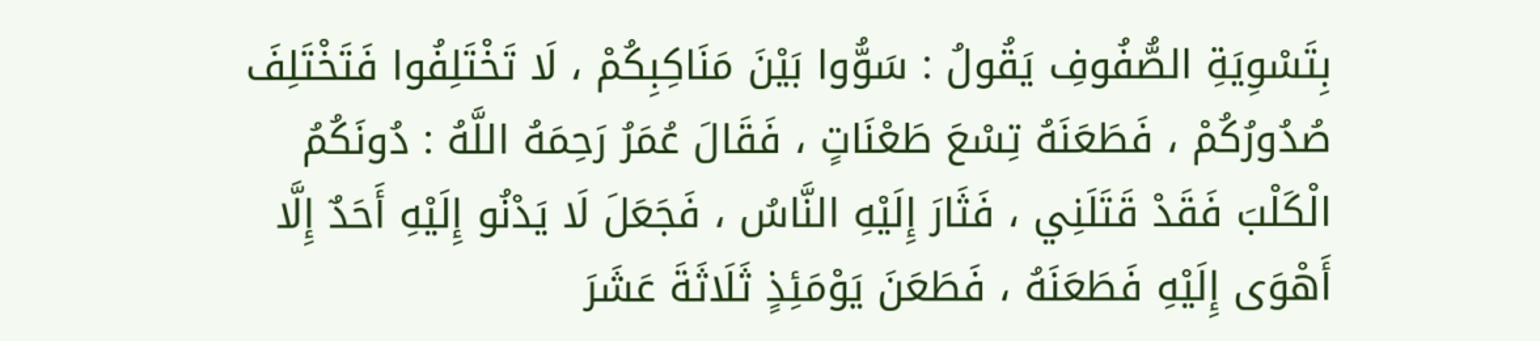بِتَسْوِيَةِ الصُّفُوفِ يَقُولُ : سَوُّوا بَيْنَ مَنَاكِبِكُمْ ، لَا تَخْتَلِفُوا فَتَخْتَلِفَ صُدُورُكُمْ ، فَطَعَنَهُ تِسْعَ طَعْنَاتٍ ، فَقَالَ عُمَرُ رَحِمَهُ اللَّهُ : دُونَكُمُ الْكَلْبَ فَقَدْ قَتَلَنِي ، فَثَارَ إِلَيْهِ النَّاسُ ، فَجَعَلَ لَا يَدْنُو إِلَيْهِ أَحَدٌ إِلَّا أَهْوَى إِلَيْهِ فَطَعَنَهُ ، فَطَعَنَ يَوْمَئِذٍ ثَلَاثَةَ عَشَرَ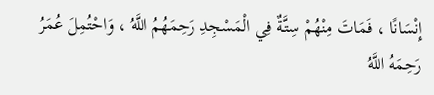إِنْسَانًا ، فَمَاتَ مِنْهُمْ سِتَّةٌ فِي الْمَسْجِدِ رَحِمَهُمُ اللَّهُ ، وَاحْتُمِلَ عُمَرُ رَحِمَهُ اللَّهُ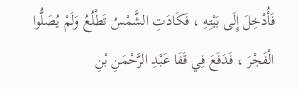فَأُدْخِلَ إِلَى بَيْتِهِ ، فَكَادَتِ الشَّمْسُ تَطْلُعُ وَلَمْ يُصَلُّوا الْفَجْرَ ، فَدَفَعَ فِي قَفَا عَبْدِ الرَّحْمَنِ بْنِ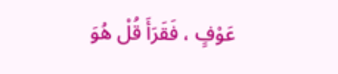عَوْفٍ ، فَقَرَأَ قُلْ هُوَ